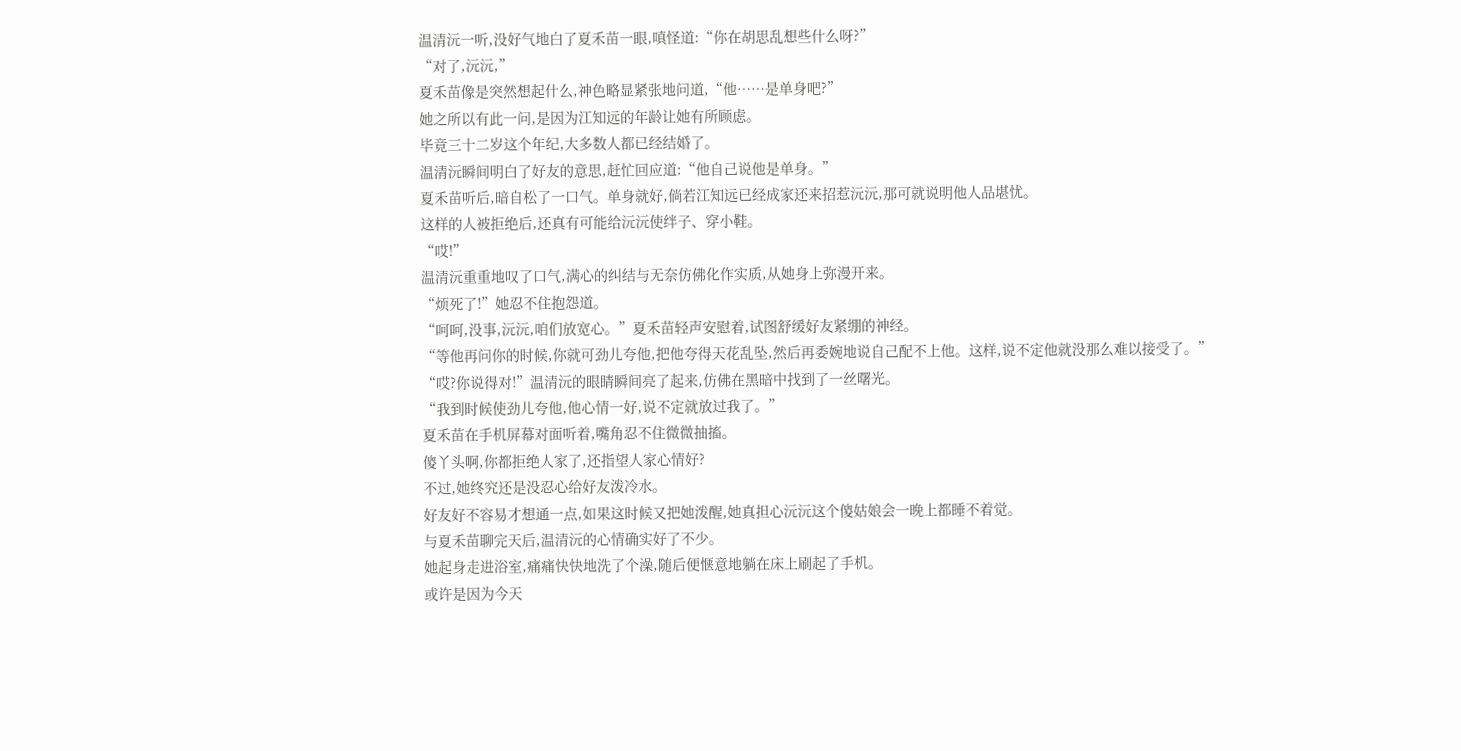温清沅一听,没好气地白了夏禾苗一眼,嗔怪道:“你在胡思乱想些什么呀?”
“对了,沅沅,”
夏禾苗像是突然想起什么,神色略显紧张地问道,“他……是单身吧?”
她之所以有此一问,是因为江知远的年龄让她有所顾虑。
毕竟三十二岁这个年纪,大多数人都已经结婚了。
温清沅瞬间明白了好友的意思,赶忙回应道:“他自己说他是单身。”
夏禾苗听后,暗自松了一口气。单身就好,倘若江知远已经成家还来招惹沅沅,那可就说明他人品堪忧。
这样的人被拒绝后,还真有可能给沅沅使绊子、穿小鞋。
“哎!”
温清沅重重地叹了口气,满心的纠结与无奈仿佛化作实质,从她身上弥漫开来。
“烦死了!”她忍不住抱怨道。
“呵呵,没事,沅沅,咱们放宽心。”夏禾苗轻声安慰着,试图舒缓好友紧绷的神经。
“等他再问你的时候,你就可劲儿夸他,把他夸得天花乱坠,然后再委婉地说自己配不上他。这样,说不定他就没那么难以接受了。”
“哎?你说得对!”温清沅的眼睛瞬间亮了起来,仿佛在黑暗中找到了一丝曙光。
“我到时候使劲儿夸他,他心情一好,说不定就放过我了。”
夏禾苗在手机屏幕对面听着,嘴角忍不住微微抽搐。
傻丫头啊,你都拒绝人家了,还指望人家心情好?
不过,她终究还是没忍心给好友泼冷水。
好友好不容易才想通一点,如果这时候又把她泼醒,她真担心沅沅这个傻姑娘会一晚上都睡不着觉。
与夏禾苗聊完天后,温清沅的心情确实好了不少。
她起身走进浴室,痛痛快快地洗了个澡,随后便惬意地躺在床上刷起了手机。
或许是因为今天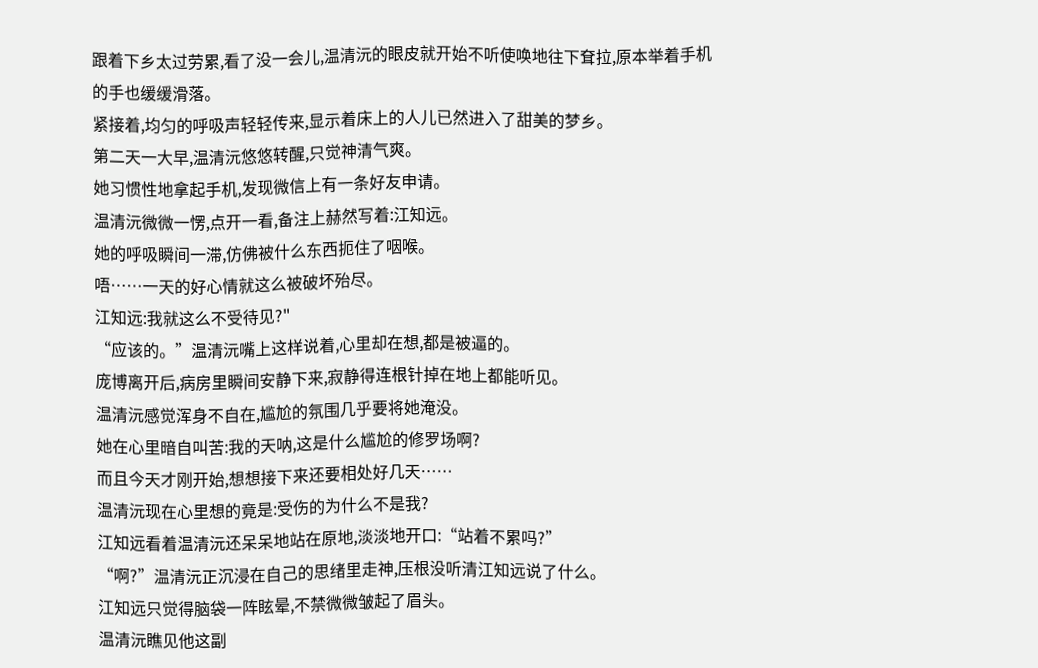跟着下乡太过劳累,看了没一会儿,温清沅的眼皮就开始不听使唤地往下耷拉,原本举着手机的手也缓缓滑落。
紧接着,均匀的呼吸声轻轻传来,显示着床上的人儿已然进入了甜美的梦乡。
第二天一大早,温清沅悠悠转醒,只觉神清气爽。
她习惯性地拿起手机,发现微信上有一条好友申请。
温清沅微微一愣,点开一看,备注上赫然写着:江知远。
她的呼吸瞬间一滞,仿佛被什么东西扼住了咽喉。
唔……一天的好心情就这么被破坏殆尽。
江知远:我就这么不受待见?"
“应该的。”温清沅嘴上这样说着,心里却在想,都是被逼的。
庞博离开后,病房里瞬间安静下来,寂静得连根针掉在地上都能听见。
温清沅感觉浑身不自在,尴尬的氛围几乎要将她淹没。
她在心里暗自叫苦:我的天呐,这是什么尴尬的修罗场啊?
而且今天才刚开始,想想接下来还要相处好几天……
温清沅现在心里想的竟是:受伤的为什么不是我?
江知远看着温清沅还呆呆地站在原地,淡淡地开口:“站着不累吗?”
“啊?”温清沅正沉浸在自己的思绪里走神,压根没听清江知远说了什么。
江知远只觉得脑袋一阵眩晕,不禁微微皱起了眉头。
温清沅瞧见他这副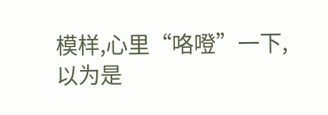模样,心里“咯噔”一下,以为是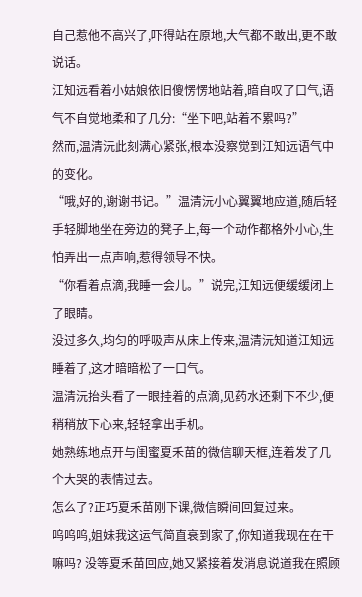自己惹他不高兴了,吓得站在原地,大气都不敢出,更不敢说话。
江知远看着小姑娘依旧傻愣愣地站着,暗自叹了口气,语气不自觉地柔和了几分:“坐下吧,站着不累吗?”
然而,温清沅此刻满心紧张,根本没察觉到江知远语气中的变化。
“哦,好的,谢谢书记。”温清沅小心翼翼地应道,随后轻手轻脚地坐在旁边的凳子上,每一个动作都格外小心,生怕弄出一点声响,惹得领导不快。
“你看着点滴,我睡一会儿。”说完,江知远便缓缓闭上了眼睛。
没过多久,均匀的呼吸声从床上传来,温清沅知道江知远睡着了,这才暗暗松了一口气。
温清沅抬头看了一眼挂着的点滴,见药水还剩下不少,便稍稍放下心来,轻轻拿出手机。
她熟练地点开与闺蜜夏禾苗的微信聊天框,连着发了几个大哭的表情过去。
怎么了?正巧夏禾苗刚下课,微信瞬间回复过来。
呜呜呜,姐妹我这运气简直衰到家了,你知道我现在在干嘛吗? 没等夏禾苗回应,她又紧接着发消息说道我在照顾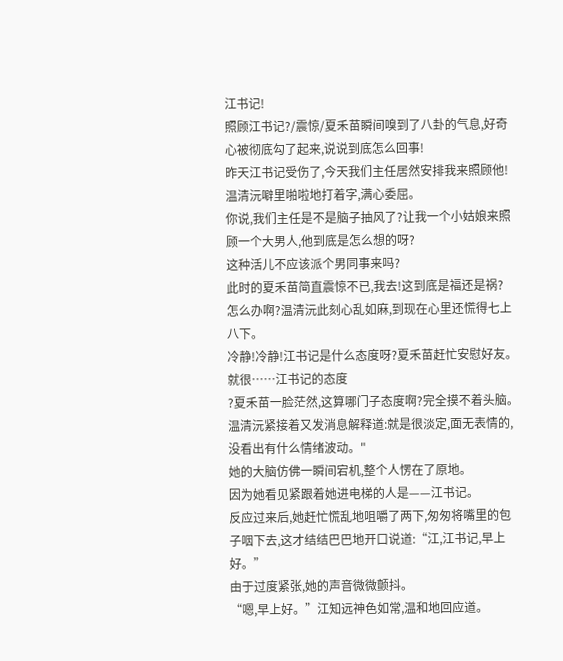江书记!
照顾江书记?/震惊/夏禾苗瞬间嗅到了八卦的气息,好奇心被彻底勾了起来,说说到底怎么回事!
昨天江书记受伤了,今天我们主任居然安排我来照顾他!温清沅噼里啪啦地打着字,满心委屈。
你说,我们主任是不是脑子抽风了?让我一个小姑娘来照顾一个大男人,他到底是怎么想的呀?
这种活儿不应该派个男同事来吗?
此时的夏禾苗简直震惊不已,我去!这到底是福还是祸?
怎么办啊?温清沅此刻心乱如麻,到现在心里还慌得七上八下。
冷静!冷静!江书记是什么态度呀?夏禾苗赶忙安慰好友。
就很……江书记的态度
?夏禾苗一脸茫然,这算哪门子态度啊?完全摸不着头脑。
温清沅紧接着又发消息解释道:就是很淡定,面无表情的,没看出有什么情绪波动。"
她的大脑仿佛一瞬间宕机,整个人愣在了原地。
因为她看见紧跟着她进电梯的人是——江书记。
反应过来后,她赶忙慌乱地咀嚼了两下,匆匆将嘴里的包子咽下去,这才结结巴巴地开口说道:“江,江书记,早上好。”
由于过度紧张,她的声音微微颤抖。
“嗯,早上好。”江知远神色如常,温和地回应道。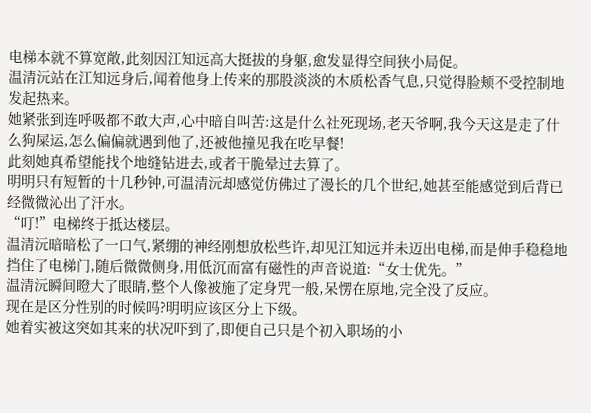电梯本就不算宽敞,此刻因江知远高大挺拔的身躯,愈发显得空间狭小局促。
温清沅站在江知远身后,闻着他身上传来的那股淡淡的木质松香气息,只觉得脸颊不受控制地发起热来。
她紧张到连呼吸都不敢大声,心中暗自叫苦:这是什么社死现场,老天爷啊,我今天这是走了什么狗屎运,怎么偏偏就遇到他了,还被他撞见我在吃早餐!
此刻她真希望能找个地缝钻进去,或者干脆晕过去算了。
明明只有短暂的十几秒钟,可温清沅却感觉仿佛过了漫长的几个世纪,她甚至能感觉到后背已经微微沁出了汗水。
“叮!”电梯终于抵达楼层。
温清沅暗暗松了一口气,紧绷的神经刚想放松些许,却见江知远并未迈出电梯,而是伸手稳稳地挡住了电梯门,随后微微侧身,用低沉而富有磁性的声音说道:“女士优先。”
温清沅瞬间瞪大了眼睛,整个人像被施了定身咒一般,呆愣在原地,完全没了反应。
现在是区分性别的时候吗?明明应该区分上下级。
她着实被这突如其来的状况吓到了,即便自己只是个初入职场的小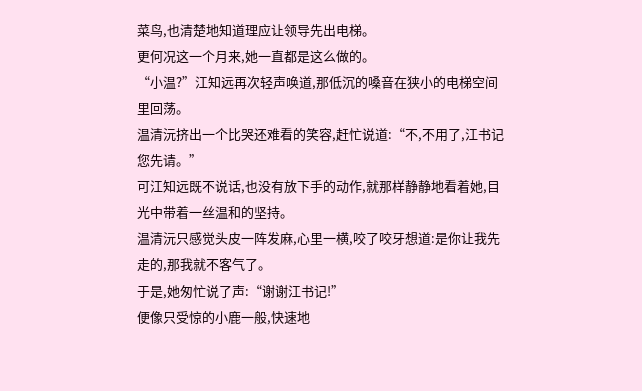菜鸟,也清楚地知道理应让领导先出电梯。
更何况这一个月来,她一直都是这么做的。
“小温?”江知远再次轻声唤道,那低沉的嗓音在狭小的电梯空间里回荡。
温清沅挤出一个比哭还难看的笑容,赶忙说道:“不,不用了,江书记您先请。”
可江知远既不说话,也没有放下手的动作,就那样静静地看着她,目光中带着一丝温和的坚持。
温清沅只感觉头皮一阵发麻,心里一横,咬了咬牙想道:是你让我先走的,那我就不客气了。
于是,她匆忙说了声:“谢谢江书记!”
便像只受惊的小鹿一般,快速地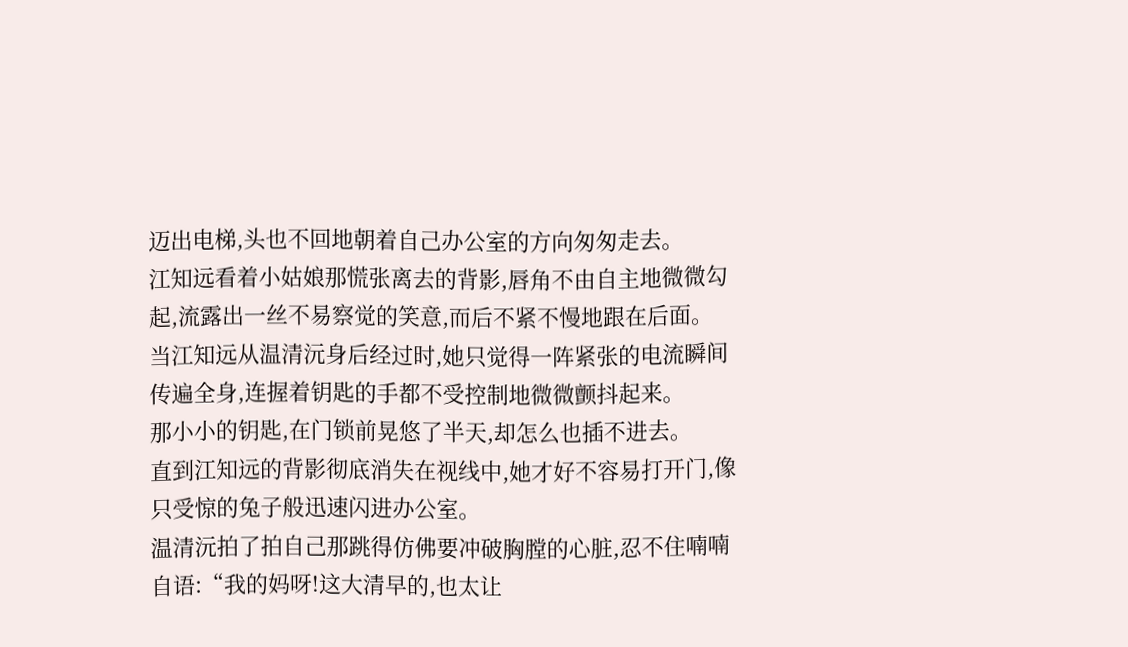迈出电梯,头也不回地朝着自己办公室的方向匆匆走去。
江知远看着小姑娘那慌张离去的背影,唇角不由自主地微微勾起,流露出一丝不易察觉的笑意,而后不紧不慢地跟在后面。
当江知远从温清沅身后经过时,她只觉得一阵紧张的电流瞬间传遍全身,连握着钥匙的手都不受控制地微微颤抖起来。
那小小的钥匙,在门锁前晃悠了半天,却怎么也插不进去。
直到江知远的背影彻底消失在视线中,她才好不容易打开门,像只受惊的兔子般迅速闪进办公室。
温清沅拍了拍自己那跳得仿佛要冲破胸膛的心脏,忍不住喃喃自语:“我的妈呀!这大清早的,也太让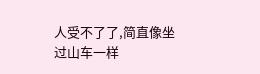人受不了了,简直像坐过山车一样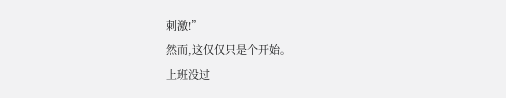刺激!”
然而,这仅仅只是个开始。
上班没过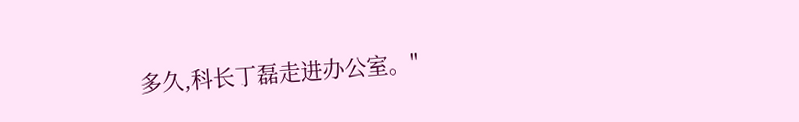多久,科长丁磊走进办公室。"